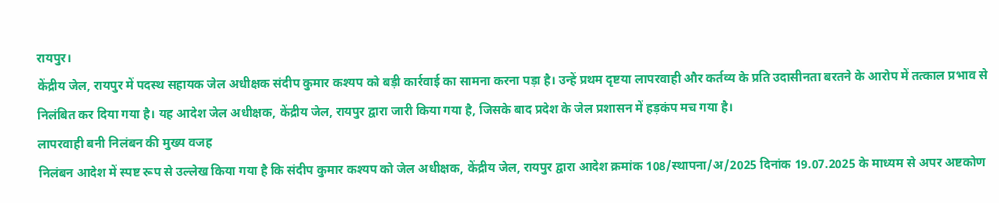रायपुर।
केंद्रीय जेल, रायपुर में पदस्थ सहायक जेल अधीक्षक संदीप कुमार कश्यप को बड़ी कार्रवाई का सामना करना पड़ा है। उन्हें प्रथम दृष्टया लापरवाही और कर्तव्य के प्रति उदासीनता बरतने के आरोप में तत्काल प्रभाव से निलंबित कर दिया गया है। यह आदेश जेल अधीक्षक, केंद्रीय जेल, रायपुर द्वारा जारी किया गया है, जिसके बाद प्रदेश के जेल प्रशासन में हड़कंप मच गया है।
लापरवाही बनी निलंबन की मुख्य वजह
निलंबन आदेश में स्पष्ट रूप से उल्लेख किया गया है कि संदीप कुमार कश्यप को जेल अधीक्षक, केंद्रीय जेल, रायपुर द्वारा आदेश क्रमांक 108/स्थापना/अ/2025 दिनांक 19.07.2025 के माध्यम से अपर अष्टकोण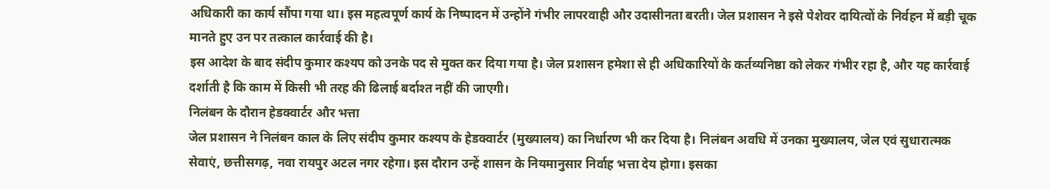अधिकारी का कार्य सौंपा गया था। इस महत्वपूर्ण कार्य के निष्पादन में उन्होंने गंभीर लापरवाही और उदासीनता बरती। जेल प्रशासन ने इसे पेशेवर दायित्वों के निर्वहन में बड़ी चूक मानते हुए उन पर तत्काल कार्रवाई की है।
इस आदेश के बाद संदीप कुमार कश्यप को उनके पद से मुक्त कर दिया गया है। जेल प्रशासन हमेशा से ही अधिकारियों के कर्तव्यनिष्ठा को लेकर गंभीर रहा है, और यह कार्रवाई दर्शाती है कि काम में किसी भी तरह की ढिलाई बर्दाश्त नहीं की जाएगी।
निलंबन के दौरान हेडक्वार्टर और भत्ता
जेल प्रशासन ने निलंबन काल के लिए संदीप कुमार कश्यप के हेडक्वार्टर (मुख्यालय) का निर्धारण भी कर दिया है। निलंबन अवधि में उनका मुख्यालय, जेल एवं सुधारात्मक सेवाएं, छत्तीसगढ़, नवा रायपुर अटल नगर रहेगा। इस दौरान उन्हें शासन के नियमानुसार निर्वाह भत्ता देय होगा। इसका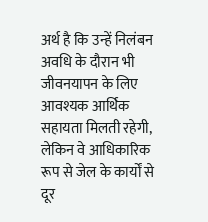अर्थ है कि उन्हें निलंबन अवधि के दौरान भी जीवनयापन के लिए आवश्यक आर्थिक सहायता मिलती रहेगी, लेकिन वे आधिकारिक रूप से जेल के कार्यों से दूर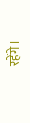रहेंगे।